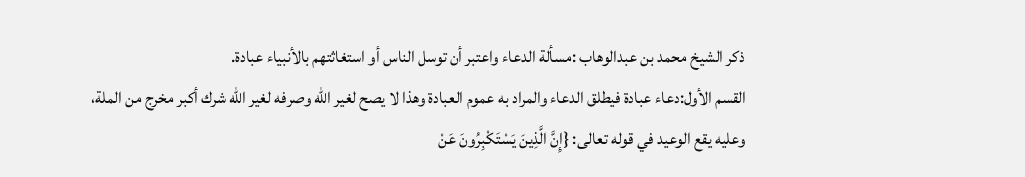ذكر الشيخ محمد بن عبدالوهاب :مسألة الدعاء واعتبر أن توسل الناس أو استغاثتهم بالأنبياء عبادة.
القسم الأول:دعاء عبادة فيطلق الدعاء والمراد به عموم العبادة وهذا لا يصح لغير الله وصرفه لغير الله شرك أكبر مخرج من الملة، وعليه يقع الوعيد في قوله تعالى: {إِنَّ الَّذِينَ يَسْتَكْبِرُونَ عَنْ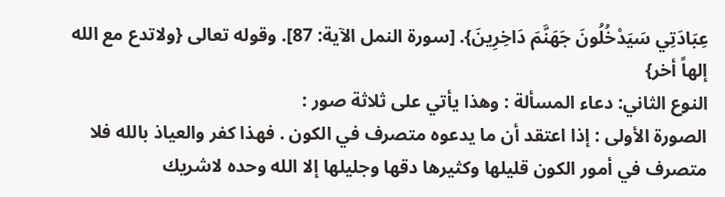عِبَادَتِي سَيَدْخُلُونَ جَهَنَّمَ دَاخِرِينَ}. [سورة النمل الآية: 87]. وقوله تعالى {ولاتدع مع الله إلهاً أخر}
النوع الثاني: دعاء المسألة : وهذا يأتي على ثلاثة صور :
الصورة الأولى : إذا اعتقد أن ما يدعوه متصرف في الكون . فهذا كفر والعياذ بالله فلا متصرف في أمور الكون قليلها وكثيرها دقها وجليلها إلا الله وحده لاشريك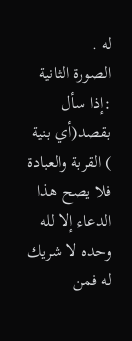له .
الصورة الثانية :إذا سأل بقصد(أي بنية ) القربة والعبادة فلا يصح هذا الدعاء إلا لله وحده لا شريك له فمن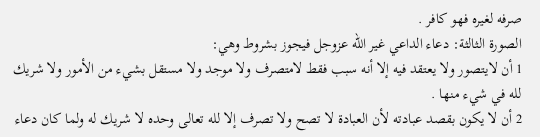صرفه لغيره فهو كافر .
الصورة الثالثة: دعاء الداعي غير الله عزوجل فيجوز بشروط وهي:
1 أن لايتصور ولا يعتقد فيه إلا أنه سبب فقط لامتصرف ولا موجد ولا مستقل بشيء من الأمور ولا شريك لله في شيء منها .
2 أن لا يكون بقصد عبادته لأن العبادة لا تصح ولا تصرف إلا لله تعالى وحده لا شريك له ولما كان دعاء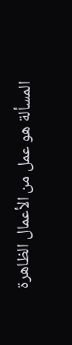المسألة هو عمل من الأعمال الظاهرة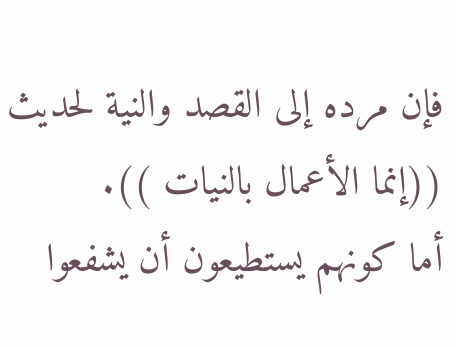فإن مرده إلى القصد والنية لحديث ((إنما الأعمال بالنيات )).
أما كونهم يستطيعون أن يشفعوا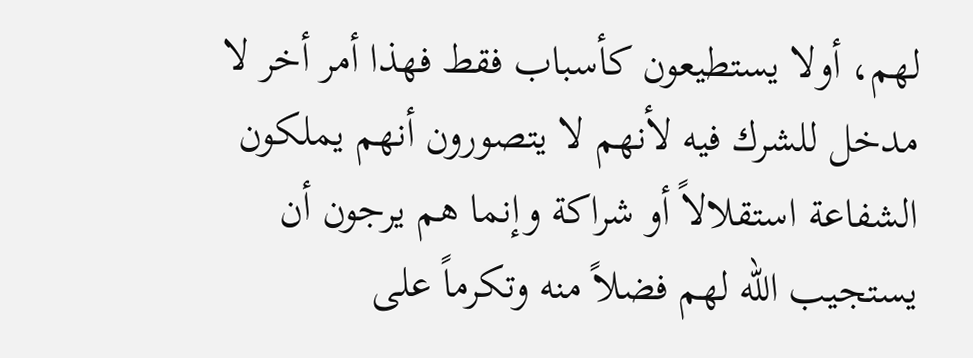لهم، أولا يستطيعون كأسباب فقط فهذا أمر أخر لا مدخل للشرك فيه لأنهم لا يتصورون أنهم يملكون الشفاعة استقلالاً أو شراكة وإنما هم يرجون أن يستجيب الله لهم فضلاً منه وتكرماً على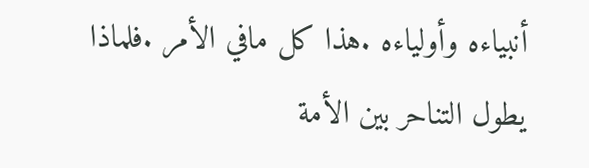أنبياءه وأولياءه .هذا كل مافي الأمر .فلماذا يطول التناحر بين الأمة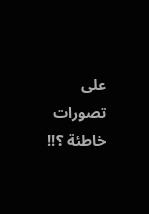على تصورات خاطئة ؟!!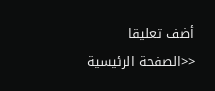أضف تعليقا
<<الصفحة الرئيسية